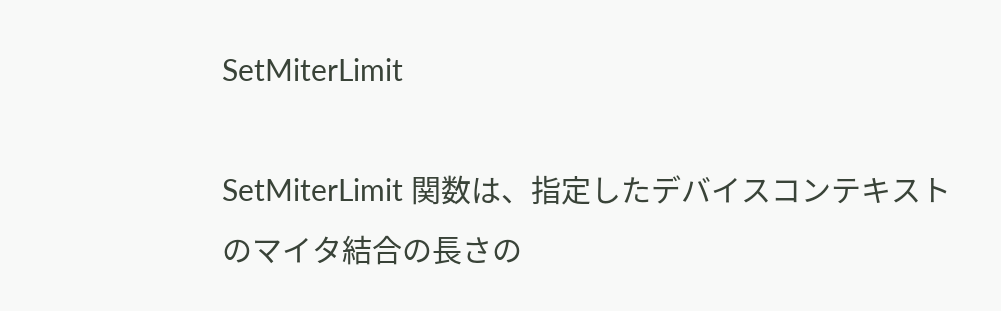SetMiterLimit

SetMiterLimit 関数は、指定したデバイスコンテキストのマイタ結合の長さの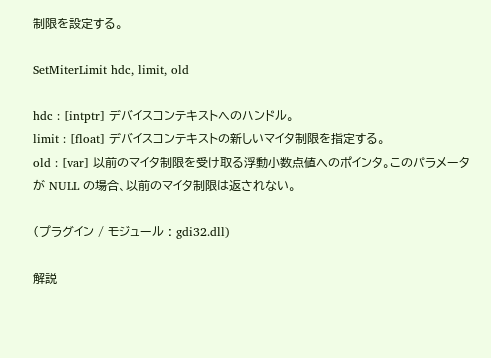制限を設定する。

SetMiterLimit hdc, limit, old

hdc : [intptr] デバイスコンテキストへのハンドル。
limit : [float] デバイスコンテキストの新しいマイタ制限を指定する。
old : [var] 以前のマイタ制限を受け取る浮動小数点値へのポインタ。このパラメータが NULL の場合、以前のマイタ制限は返されない。

(プラグイン / モジュール : gdi32.dll)

解説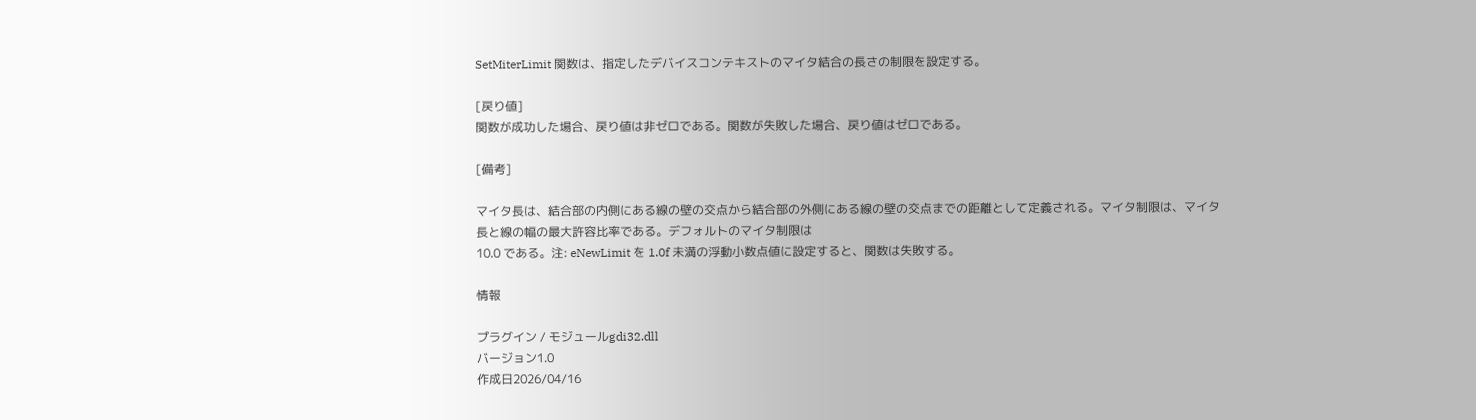SetMiterLimit 関数は、指定したデバイスコンテキストのマイタ結合の長さの制限を設定する。

[戻り値]
関数が成功した場合、戻り値は非ゼロである。関数が失敗した場合、戻り値はゼロである。

[備考]

マイタ長は、結合部の内側にある線の壁の交点から結合部の外側にある線の壁の交点までの距離として定義される。マイタ制限は、マイタ長と線の幅の最大許容比率である。デフォルトのマイタ制限は
10.0 である。注: eNewLimit を 1.0f 未満の浮動小数点値に設定すると、関数は失敗する。

情報

プラグイン / モジュールgdi32.dll
バージョン1.0
作成日2026/04/16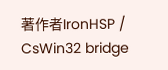著作者IronHSP / CsWin32 bridge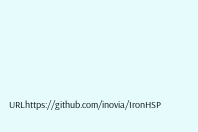URLhttps://github.com/inovia/IronHSP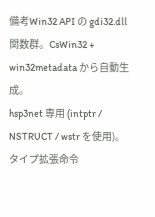備考Win32 API の gdi32.dll 関数群。CsWin32 + win32metadata から自動生成。
hsp3net 専用 (intptr / NSTRUCT / wstr を使用)。
タイプ拡張命令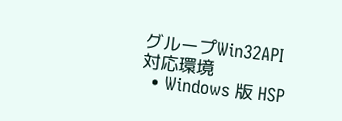グループWin32API
対応環境
  • Windows 版 HSP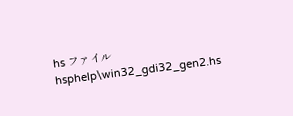hs ファイルhsphelp\win32_gdi32_gen2.hs